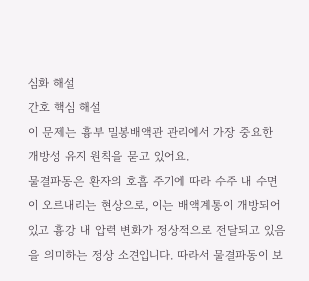심화 해설
간호 핵심 해설
이 문제는 흉부 밀봉배액관 관리에서 가장 중요한 개방성 유지 원칙을 묻고 있어요.
물결파동은 환자의 호흡 주기에 따라 수주 내 수면이 오르내리는 현상으로, 이는 배액계통이 개방되어 있고 흉강 내 압력 변화가 정상적으로 전달되고 있음을 의미하는 정상 소견입니다. 따라서 물결파동이 보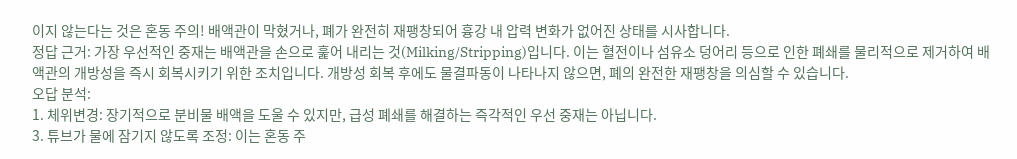이지 않는다는 것은 혼동 주의! 배액관이 막혔거나, 폐가 완전히 재팽창되어 흉강 내 압력 변화가 없어진 상태를 시사합니다.
정답 근거: 가장 우선적인 중재는 배액관을 손으로 훑어 내리는 것(Milking/Stripping)입니다. 이는 혈전이나 섬유소 덩어리 등으로 인한 폐쇄를 물리적으로 제거하여 배액관의 개방성을 즉시 회복시키기 위한 조치입니다. 개방성 회복 후에도 물결파동이 나타나지 않으면, 폐의 완전한 재팽창을 의심할 수 있습니다.
오답 분석:
1. 체위변경: 장기적으로 분비물 배액을 도울 수 있지만, 급성 폐쇄를 해결하는 즉각적인 우선 중재는 아닙니다.
3. 튜브가 물에 잠기지 않도록 조정: 이는 혼동 주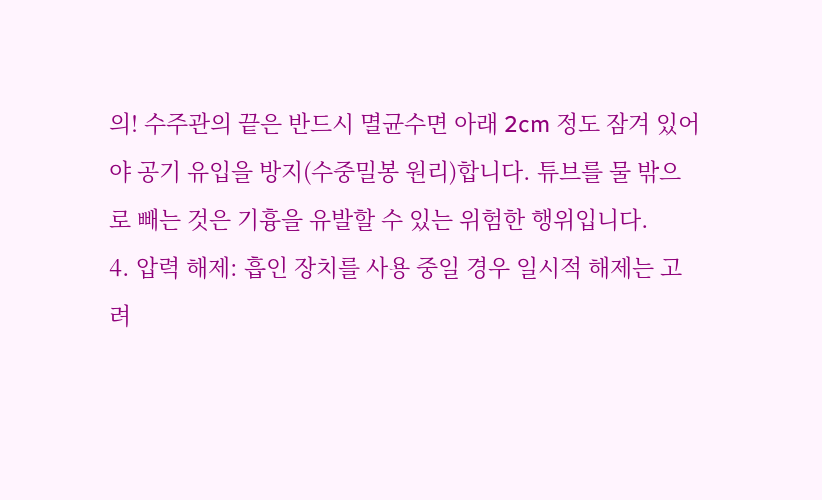의! 수주관의 끝은 반드시 멸균수면 아래 2cm 정도 잠겨 있어야 공기 유입을 방지(수중밀봉 원리)합니다. 튜브를 물 밖으로 빼는 것은 기흉을 유발할 수 있는 위험한 행위입니다.
4. 압력 해제: 흡인 장치를 사용 중일 경우 일시적 해제는 고려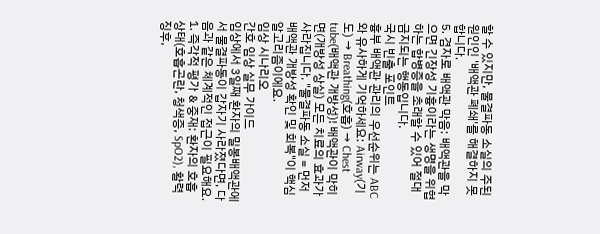할 수 있지만, 물결파동 소실의 주된 원인인 '배액관 폐쇄'를 해결하지 못합니다.
5. 겸자로 배액관 막음: 배액관을 막으면 긴장성 기흉이라는 생명을 위협하는 합병증을 초래할 수 있어 절대 금지되는 행동입니다.
국시 빈출 포인트
흉부 배액관 관리의 우선순위는 ABC와 유사하게 기억하세요: Airway(기도) → Breathing(호흡) → Chest tube(배액관 개방성)! 배액관이 막히면(개방성 상실) 모든 치료의 효과가 사라집니다. "물결파동 소실 = 먼저 배액관 개방성 확인 및 회복"이 핵심 알고리즘이에요.
임상 시나리오
간호 임상 실무 가이드
임상에서 3일째 환자의 밀봉배액관에서 물결파동이 갑자기 사라졌다면, 다음과 같은 체계적인 접근이 필요해요.
1. 즉각적 평가 & 중재: 환자의 호흡상태(호흡곤란, 청색증, SpO2), 활력징후,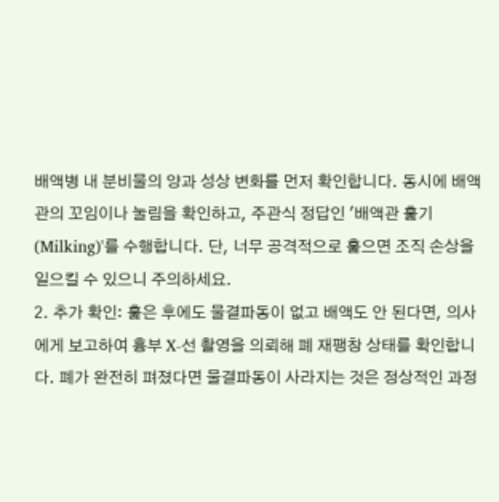배액병 내 분비물의 양과 성상 변화를 먼저 확인합니다. 동시에 배액관의 꼬임이나 눌림을 확인하고, 주관식 정답인 '배액관 훑기(Milking)'를 수행합니다. 단, 너무 공격적으로 훑으면 조직 손상을 일으킬 수 있으니 주의하세요.
2. 추가 확인: 훑은 후에도 물결파동이 없고 배액도 안 된다면, 의사에게 보고하여 흉부 X-선 촬영을 의뢰해 폐 재팽창 상태를 확인합니다. 폐가 완전히 펴졌다면 물결파동이 사라지는 것은 정상적인 과정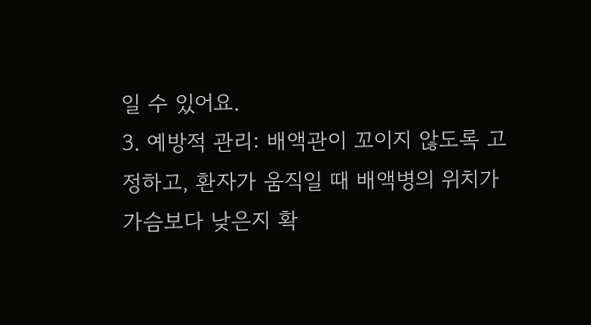일 수 있어요.
3. 예방적 관리: 배액관이 꼬이지 않도록 고정하고, 환자가 움직일 때 배액병의 위치가 가슴보다 낮은지 확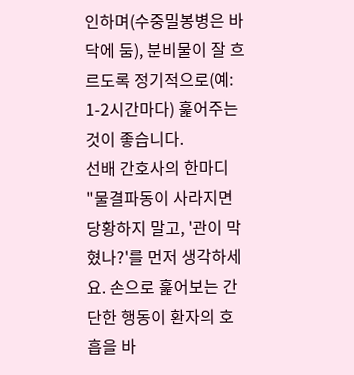인하며(수중밀봉병은 바닥에 둠), 분비물이 잘 흐르도록 정기적으로(예: 1-2시간마다) 훑어주는 것이 좋습니다.
선배 간호사의 한마디
"물결파동이 사라지면 당황하지 말고, '관이 막혔나?'를 먼저 생각하세요. 손으로 훑어보는 간단한 행동이 환자의 호흡을 바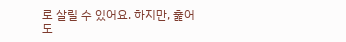로 살릴 수 있어요. 하지만, 훑어도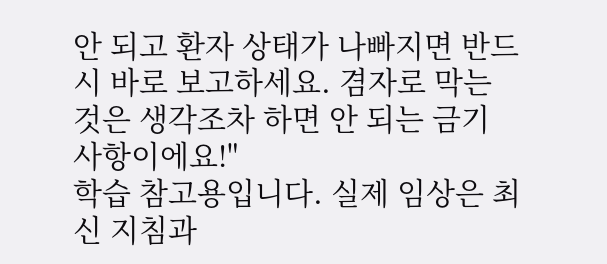안 되고 환자 상태가 나빠지면 반드시 바로 보고하세요. 겸자로 막는 것은 생각조차 하면 안 되는 금기 사항이에요!"
학습 참고용입니다. 실제 임상은 최신 지침과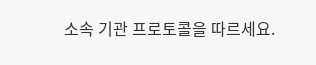소속 기관 프로토콜을 따르세요.